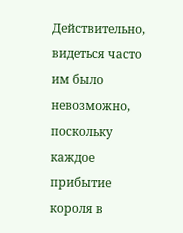Действительно, видеться часто им было невозможно, поскольку каждое прибытие короля в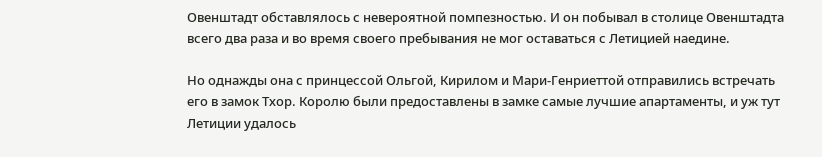Овенштадт обставлялось с невероятной помпезностью. И он побывал в столице Овенштадта всего два раза и во время своего пребывания не мог оставаться с Летицией наедине.

Но однажды она с принцессой Ольгой, Кирилом и Мари-Генриеттой отправились встречать его в замок Тхор. Королю были предоставлены в замке самые лучшие апартаменты, и уж тут Летиции удалось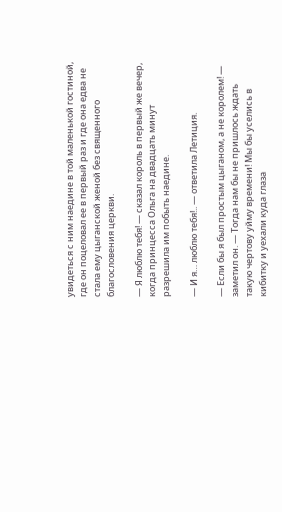увидеться с ним наедине в той маленькой гостиной, где он поцеловал ее в первый раз и где она едва не стала ему цыганской женой без священного благословения церкви.

— Я люблю тебя! — сказал король в первый же вечер, когда принцесса Ольга на двадцать минут разрешила им побыть наедине.

— И я… люблю тебя!.. — ответила Летиция.

— Если бы я был простым цыганом, а не королем! — заметил он. — Тогда нам бы не пришлось ждать такую чертову уйму времени! Мы бы уселись в кибитку и уехали куда глаза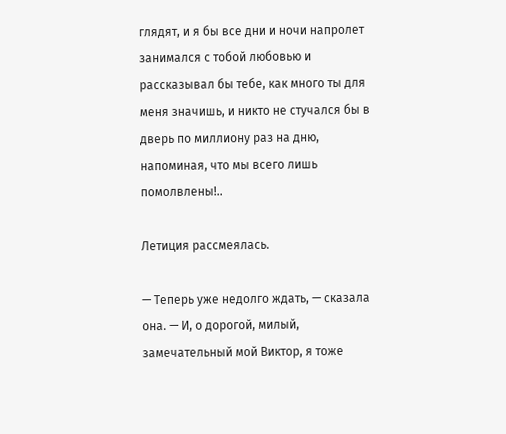глядят, и я бы все дни и ночи напролет занимался с тобой любовью и рассказывал бы тебе, как много ты для меня значишь, и никто не стучался бы в дверь по миллиону раз на дню, напоминая, что мы всего лишь помолвлены!..

Летиция рассмеялась.

— Теперь уже недолго ждать, — сказала она. — И, о дорогой, милый, замечательный мой Виктор, я тоже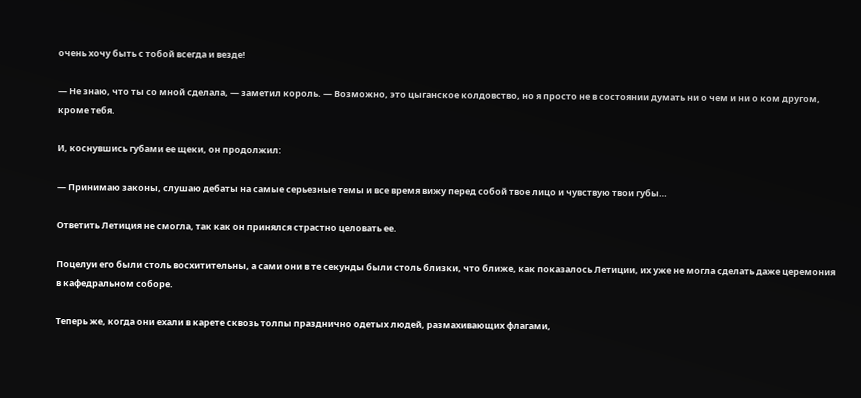очень хочу быть с тобой всегда и везде!

— Не знаю, что ты со мной сделала, — заметил король. — Возможно, это цыганское колдовство, но я просто не в состоянии думать ни о чем и ни о ком другом, кроме тебя.

И, коснувшись губами ее щеки, он продолжил:

— Принимаю законы, слушаю дебаты на самые серьезные темы и все время вижу перед собой твое лицо и чувствую твои губы…

Ответить Летиция не смогла, так как он принялся страстно целовать ее.

Поцелуи его были столь восхитительны, а сами они в те секунды были столь близки, что ближе, как показалось Летиции, их уже не могла сделать даже церемония в кафедральном соборе.

Теперь же, когда они ехали в карете сквозь толпы празднично одетых людей, размахивающих флагами,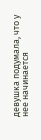девушка подумала, что у нее начинается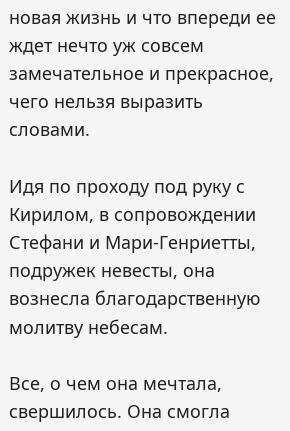новая жизнь и что впереди ее ждет нечто уж совсем замечательное и прекрасное, чего нельзя выразить словами.

Идя по проходу под руку с Кирилом, в сопровождении Стефани и Мари-Генриетты, подружек невесты, она вознесла благодарственную молитву небесам.

Все, о чем она мечтала, свершилось. Она смогла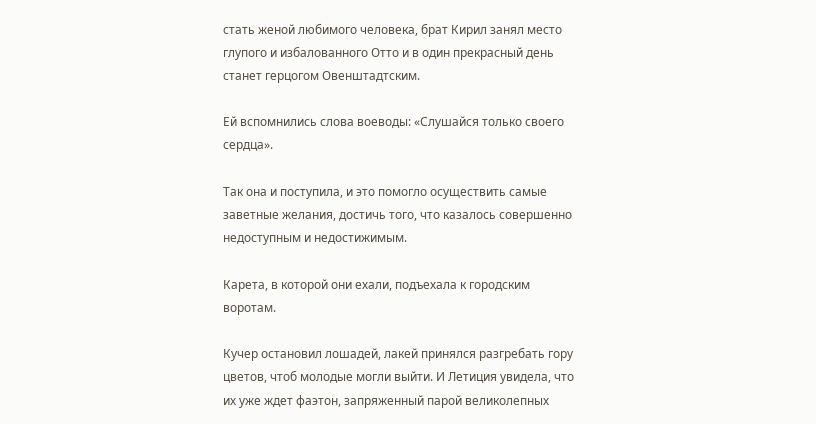стать женой любимого человека, брат Кирил занял место глупого и избалованного Отто и в один прекрасный день станет герцогом Овенштадтским.

Ей вспомнились слова воеводы: «Слушайся только своего сердца».

Так она и поступила, и это помогло осуществить самые заветные желания, достичь того, что казалось совершенно недоступным и недостижимым.

Карета, в которой они ехали, подъехала к городским воротам.

Кучер остановил лошадей, лакей принялся разгребать гору цветов, чтоб молодые могли выйти. И Летиция увидела, что их уже ждет фаэтон, запряженный парой великолепных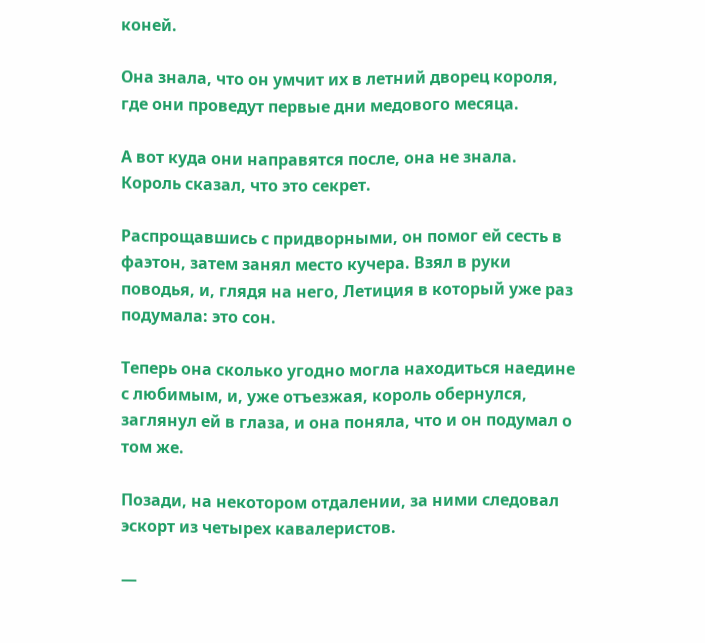коней.

Она знала, что он умчит их в летний дворец короля, где они проведут первые дни медового месяца.

А вот куда они направятся после, она не знала. Король сказал, что это секрет.

Распрощавшись с придворными, он помог ей сесть в фаэтон, затем занял место кучера. Взял в руки поводья, и, глядя на него, Летиция в который уже раз подумала: это сон.

Теперь она сколько угодно могла находиться наедине с любимым, и, уже отъезжая, король обернулся, заглянул ей в глаза, и она поняла, что и он подумал о том же.

Позади, на некотором отдалении, за ними следовал эскорт из четырех кавалеристов.

—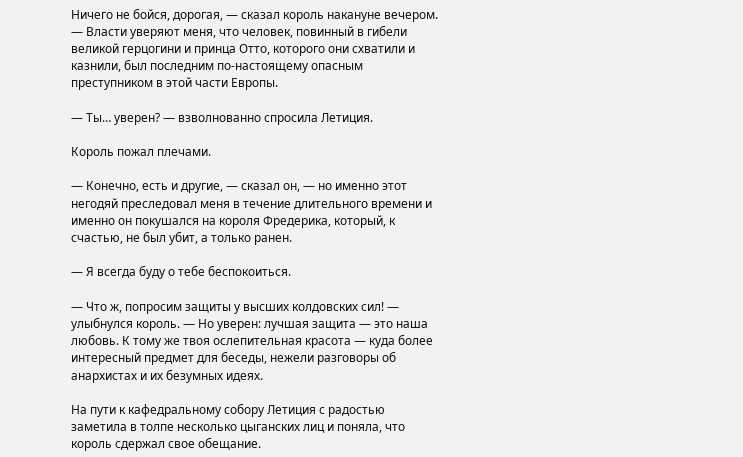Ничего не бойся, дорогая, — сказал король накануне вечером. — Власти уверяют меня, что человек, повинный в гибели великой герцогини и принца Отто, которого они схватили и казнили, был последним по-настоящему опасным преступником в этой части Европы.

— Ты… уверен? — взволнованно спросила Летиция.

Король пожал плечами.

— Конечно, есть и другие, — сказал он, — но именно этот негодяй преследовал меня в течение длительного времени и именно он покушался на короля Фредерика, который, к счастью, не был убит, а только ранен.

— Я всегда буду о тебе беспокоиться.

— Что ж, попросим защиты у высших колдовских сил! — улыбнулся король. — Но уверен: лучшая защита — это наша любовь. К тому же твоя ослепительная красота — куда более интересный предмет для беседы, нежели разговоры об анархистах и их безумных идеях.

На пути к кафедральному собору Летиция с радостью заметила в толпе несколько цыганских лиц и поняла, что король сдержал свое обещание.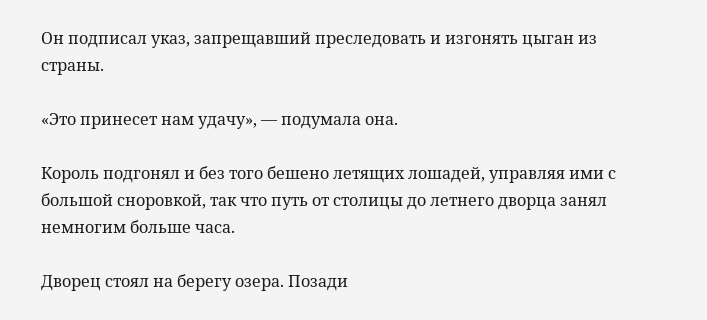Он подписал указ, запрещавший преследовать и изгонять цыган из страны.

«Это принесет нам удачу», — подумала она.

Король подгонял и без того бешено летящих лошадей, управляя ими с большой сноровкой, так что путь от столицы до летнего дворца занял немногим больше часа.

Дворец стоял на берегу озера. Позади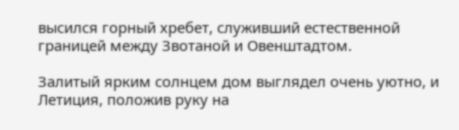высился горный хребет, служивший естественной границей между Звотаной и Овенштадтом.

Залитый ярким солнцем дом выглядел очень уютно, и Летиция, положив руку на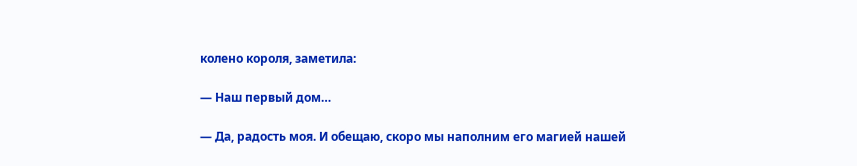колено короля, заметила:

— Наш первый дом…

— Да, радость моя. И обещаю, скоро мы наполним его магией нашей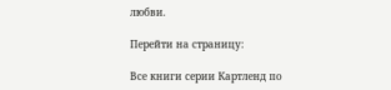любви.

Перейти на страницу:

Все книги серии Картленд по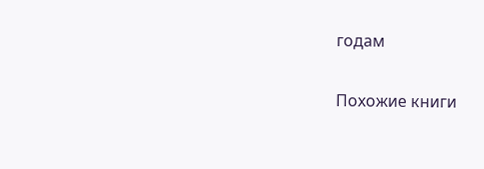годам

Похожие книги